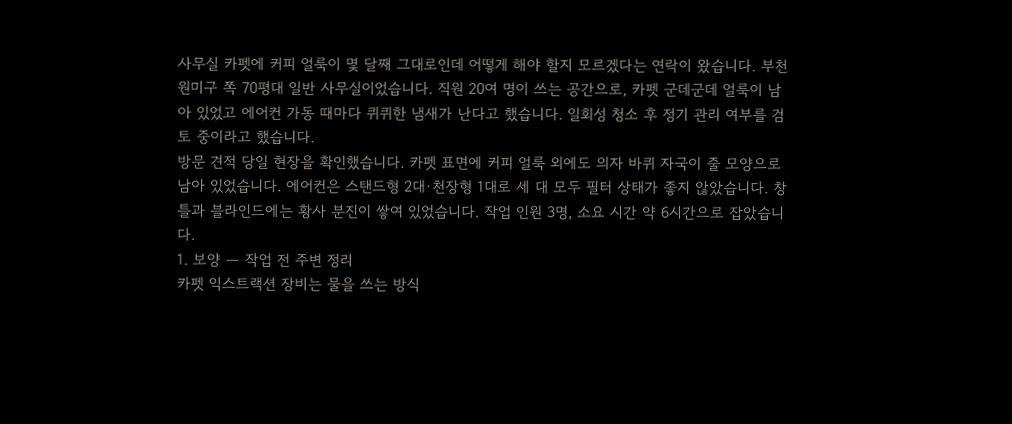사무실 카펫에 커피 얼룩이 몇 달째 그대로인데 어떻게 해야 할지 모르겠다는 연락이 왔습니다. 부천 원미구 쪽 70평대 일반 사무실이었습니다. 직원 20여 명이 쓰는 공간으로, 카펫 군데군데 얼룩이 남아 있었고 에어컨 가동 때마다 퀴퀴한 냄새가 난다고 했습니다. 일회성 청소 후 정기 관리 여부를 검토 중이라고 했습니다.
방문 견적 당일 현장을 확인했습니다. 카펫 표면에 커피 얼룩 외에도 의자 바퀴 자국이 줄 모양으로 남아 있었습니다. 에어컨은 스탠드형 2대·천장형 1대로 세 대 모두 필터 상태가 좋지 않았습니다. 창틀과 블라인드에는 황사 분진이 쌓여 있었습니다. 작업 인원 3명, 소요 시간 약 6시간으로 잡았습니다.
1. 보양 — 작업 전 주변 정리
카펫 익스트랙션 장비는 물을 쓰는 방식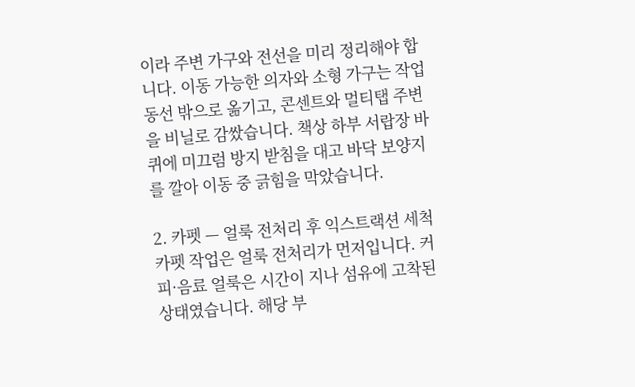이라 주변 가구와 전선을 미리 정리해야 합니다. 이동 가능한 의자와 소형 가구는 작업 동선 밖으로 옮기고, 콘센트와 멀티탭 주변을 비닐로 감쌌습니다. 책상 하부 서랍장 바퀴에 미끄럼 방지 받침을 대고 바닥 보양지를 깔아 이동 중 긁힘을 막았습니다.

2. 카펫 — 얼룩 전처리 후 익스트랙션 세척
카펫 작업은 얼룩 전처리가 먼저입니다. 커피·음료 얼룩은 시간이 지나 섬유에 고착된 상태였습니다. 해당 부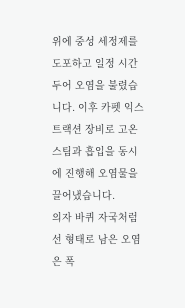위에 중성 세정제를 도포하고 일정 시간 두어 오염을 불렸습니다. 이후 카펫 익스트랙션 장비로 고온 스팀과 흡입을 동시에 진행해 오염물을 끌어냈습니다.
의자 바퀴 자국처럼 선 형태로 남은 오염은 폭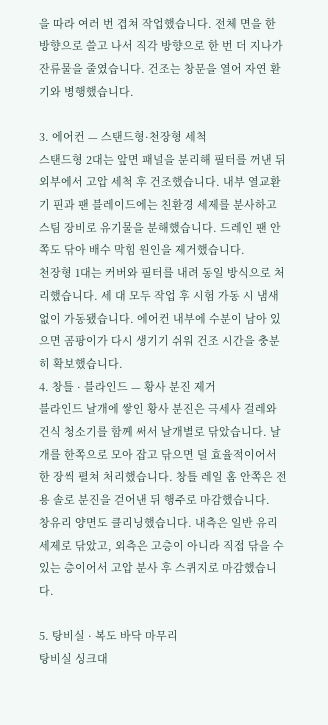을 따라 여러 번 겹쳐 작업했습니다. 전체 면을 한 방향으로 쓸고 나서 직각 방향으로 한 번 더 지나가 잔류물을 줄였습니다. 건조는 창문을 열어 자연 환기와 병행했습니다.

3. 에어컨 — 스탠드형·천장형 세척
스탠드형 2대는 앞면 패널을 분리해 필터를 꺼낸 뒤 외부에서 고압 세척 후 건조했습니다. 내부 열교환기 핀과 팬 블레이드에는 친환경 세제를 분사하고 스팀 장비로 유기물을 분해했습니다. 드레인 팬 안쪽도 닦아 배수 막힘 원인을 제거했습니다.
천장형 1대는 커버와 필터를 내려 동일 방식으로 처리했습니다. 세 대 모두 작업 후 시험 가동 시 냄새 없이 가동됐습니다. 에어컨 내부에 수분이 남아 있으면 곰팡이가 다시 생기기 쉬워 건조 시간을 충분히 확보했습니다.
4. 창틀 · 블라인드 — 황사 분진 제거
블라인드 날개에 쌓인 황사 분진은 극세사 걸레와 건식 청소기를 함께 써서 날개별로 닦았습니다. 날개를 한쪽으로 모아 잡고 닦으면 덜 효율적이어서 한 장씩 펼쳐 처리했습니다. 창틀 레일 홈 안쪽은 전용 솔로 분진을 걷어낸 뒤 행주로 마감했습니다.
창유리 양면도 클리닝했습니다. 내측은 일반 유리 세제로 닦았고, 외측은 고층이 아니라 직접 닦을 수 있는 층이어서 고압 분사 후 스퀴지로 마감했습니다.

5. 탕비실 · 복도 바닥 마무리
탕비실 싱크대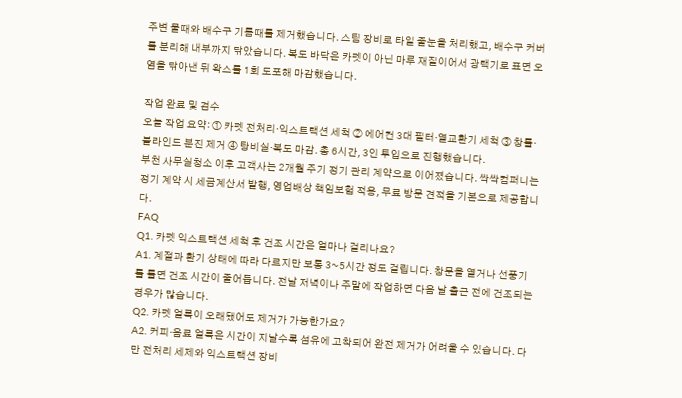주변 물때와 배수구 기름때를 제거했습니다. 스팀 장비로 타일 줄눈을 처리했고, 배수구 커버를 분리해 내부까지 닦았습니다. 복도 바닥은 카펫이 아닌 마루 재질이어서 광택기로 표면 오염을 닦아낸 뒤 왁스를 1회 도포해 마감했습니다.

작업 완료 및 검수
오늘 작업 요약: ① 카펫 전처리·익스트랙션 세척 ② 에어컨 3대 필터·열교환기 세척 ③ 창틀·블라인드 분진 제거 ④ 탕비실·복도 마감. 총 6시간, 3인 투입으로 진행했습니다.
부천 사무실청소 이후 고객사는 2개월 주기 정기 관리 계약으로 이어졌습니다. 싹싹컴퍼니는 정기 계약 시 세금계산서 발행, 영업배상 책임보험 적용, 무료 방문 견적을 기본으로 제공합니다.
FAQ
Q1. 카펫 익스트랙션 세척 후 건조 시간은 얼마나 걸리나요?
A1. 계절과 환기 상태에 따라 다르지만 보통 3~5시간 정도 걸립니다. 창문을 열거나 선풍기를 틀면 건조 시간이 줄어듭니다. 전날 저녁이나 주말에 작업하면 다음 날 출근 전에 건조되는 경우가 많습니다.
Q2. 카펫 얼룩이 오래됐어도 제거가 가능한가요?
A2. 커피·음료 얼룩은 시간이 지날수록 섬유에 고착되어 완전 제거가 어려울 수 있습니다. 다만 전처리 세제와 익스트랙션 장비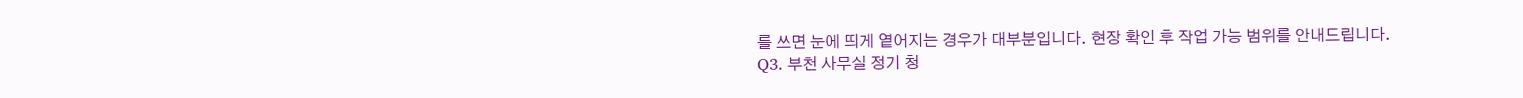를 쓰면 눈에 띄게 옅어지는 경우가 대부분입니다. 현장 확인 후 작업 가능 범위를 안내드립니다.
Q3. 부천 사무실 정기 청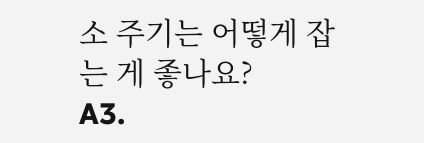소 주기는 어떻게 잡는 게 좋나요?
A3.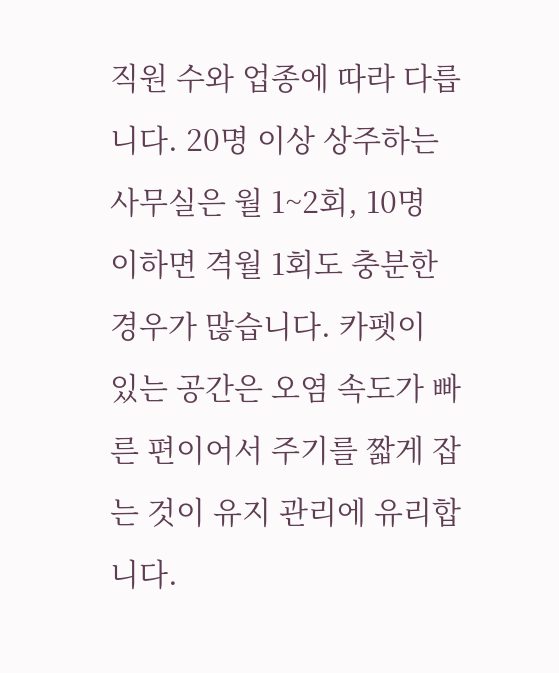직원 수와 업종에 따라 다릅니다. 20명 이상 상주하는 사무실은 월 1~2회, 10명 이하면 격월 1회도 충분한 경우가 많습니다. 카펫이 있는 공간은 오염 속도가 빠른 편이어서 주기를 짧게 잡는 것이 유지 관리에 유리합니다.